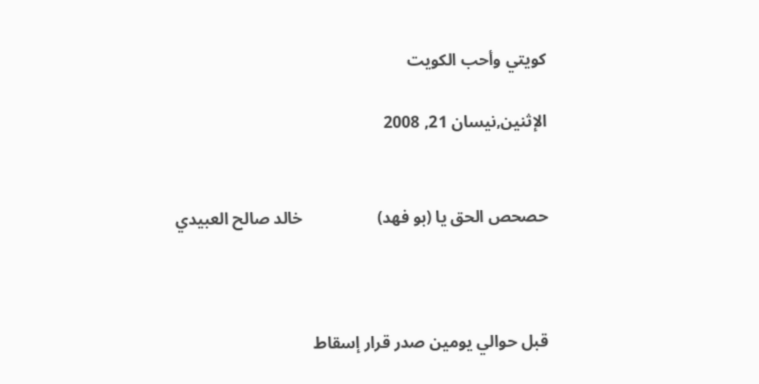كويتي وأحب الكويت

الإثنين,نيسان 21, 2008


حصحص الحق يا (بو فهد)                  خالد صالح العبيدي



قبل حوالي يومين صدر قرار إسقاط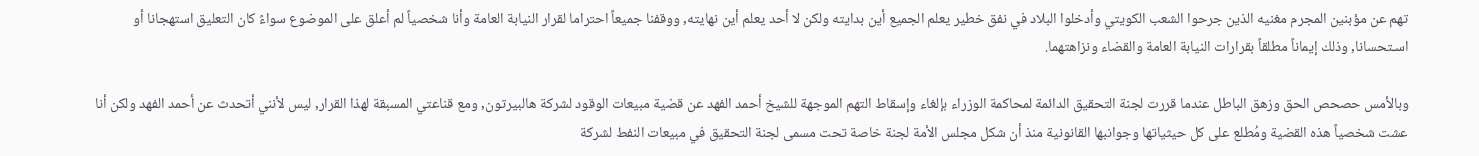تهم عن مؤبنين المجرم مغنيه الذين جرحوا الشعب الكويتي وأدخلوا البلاد في نفق خطير يعلم الجميع أين بدايته ولكن لا أحد يعلم أين نهايته, ووقفنا جميعاً احتراما لقرار النيابة العامة وأنا شخصياً لم أعلق على الموضوع سواءً كان التعليق استهجانا أو اسـتحسانا, وذلك إيماناً مطلقاً بقرارات النيابة العامة والقضاء ونزاهتهما.

وبالأمس حصحص الحق وزهق الباطل عندما قررت لجنة التحقيق الدائمة لمحاكمة الوزراء بإلغاء وإسقاط التهم الموجهة للشيخ أحمد الفهد عن قضية مبيعات الوقود لشركة هالبيرتون, ومع قناعتي المسبقة لهذا القرار, ليس لأنني أتحدث عن أحمد الفهد ولكن أنا عشت شخصياً هذه القضية ومُطلع على كل حيثياتها وجوانبها القانونية منذ أن شكل مجلس الأمة لجنة خاصة تحت مسمى لجنة التحقيق في مبيعات النفط لشركة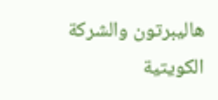هاليبرتون والشركة الكويتية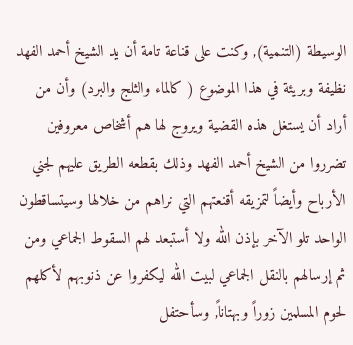الوسيطة (التنمية), وكنت على قناعة تامة أن يد الشيخ أحمد الفهد نظيفة وبريئة في هذا الموضوع ( كالماء والثلج والبرد) وأن من أراد أن يستغل هذه القضية ويروج لها هم أشخاص معروفين تضرروا من الشيخ أحمد الفهد وذلك بقطعه الطريق عليهم لجني الأرباح وأيضاً لتمزيقه أقنعتهم التي نراهم من خلالها وسيتساقطون الواحد تلو الآخر بإذن الله ولا أستبعد لهم السقوط الجماعي ومن ثم إرسالهم بالنقل الجماعي لبيت الله ليكفروا عن ذنوبهم لأكلهم لحوم المسلمين زوراً وبهتاناً, وسأحتفل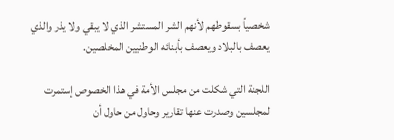شخصياً بسقوطهم لأنهم الشر المستشر الذي لا يبقي ولا يذر والذي يعصف بالبلاد ويعصف بأبنائه الوطنيين المخلصين.

اللجنة التي شكلت من مجلس الأمة في هذا الخصوص إستمرت لمجلسين وصدرت عنها تقارير وحاول من حاول أن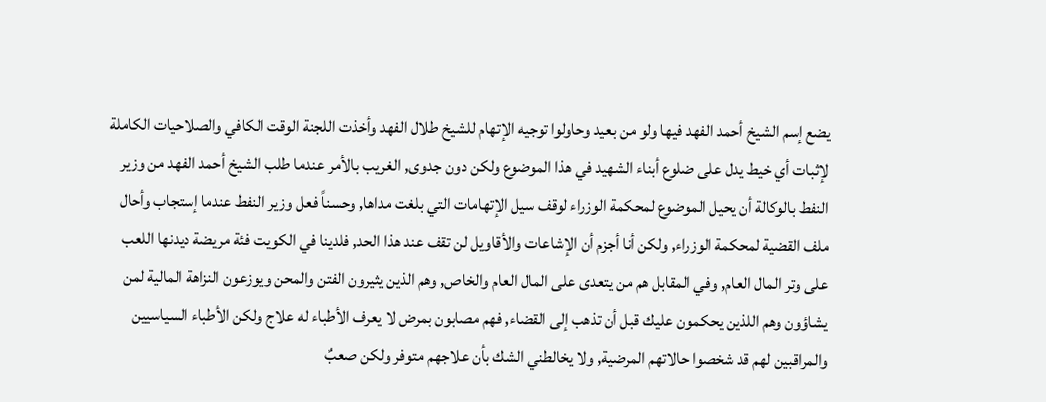يضع إسم الشيخ أحمد الفهد فيها ولو من بعيد وحاولوا توجيه الإتهام للشيخ طلال الفهد وأخذت اللجنة الوقت الكافي والصلاحيات الكاملة لإثبات أي خيط يدل على ضلوع أبناء الشهيد في هذا الموضوع ولكن دون جدوى, الغريب بالأمر عندما طلب الشيخ أحمد الفهد من وزير النفط بالوكالة أن يحيل الموضوع لمحكمة الوزراء لوقف سيل الإتهامات التي بلغت مداها, وحسناً فعل وزير النفط عندما إستجاب وأحال ملف القضية لمحكمة الوزراء, ولكن أنا أجزم أن الإشاعات والأقاويل لن تقف عند هذا الحد, فلدينا في الكويت فئة مريضة ديدنها اللعب على وتر المال العام, وفي المقابل هم من يتعدى على المال العام والخاص, وهم الذين يثيرون الفتن والمحن ويوزعون النزاهة المالية لمن يشاؤون وهم اللذين يحكمون عليك قبل أن تذهب إلى القضاء, فهم مصابون بمرض لا يعرف الأطباء له علاج ولكن الأطباء السياسيين والمراقبين لهم قد شخصوا حالاتهم المرضية, ولا يخالطني الشك بأن علاجهم متوفر ولكن صعبٌ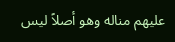عليهم مناله وهو أصلاً ليس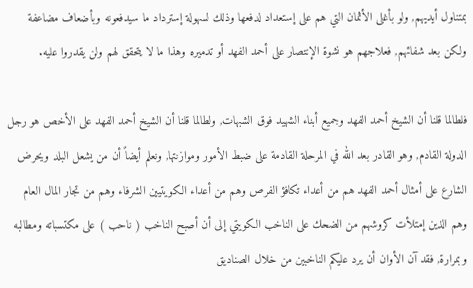بمتناول أيديهم, ولو بأغلى الأثمان التي هم على إستعداد لدفعها وذلك لسهولة إسترداد ما سيدفعونه وبأضعاف مضاعفة ولكن بعد شفائهم, فعلاجهم هو نشوة الإنتصار على أحمد الفهد أو تدميره وهذا ما لا يتحقق لهم ولن يقدروا عليه.

فلطالما قلنا أن الشيخ أحمد الفهد وجميع أبناء الشهيد فوق الشبهات, ولطالما قلنا أن الشيخ أحمد الفهد على الأخص هو رجل الدولة القادم, وهو القادر بعد الله في المرحلة القادمة على ضبط الأمور وموازنتها, ونعلم أيضاً أن من يشعل البلد ويحرض الشارع على أمثال أحمد الفهد هم من أعداء تكافؤ الفرص وهم من أعداء الكويتيين الشرفاء وهم من تجار المال العام وهم الذين إمتلأت كروشهم من الضحك على الناخب الكويتي إلى أن أصبح الناخب ( ناحب ) على مكتسباته ومطالبه وبمرارة, فقد آن الأوان أن يرد عليكم الناخبين من خلال الصناديق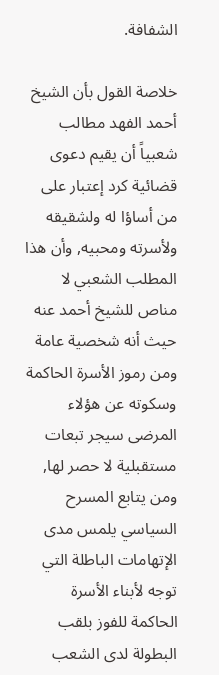الشفافة.

خلاصة القول بأن الشيخ أحمد الفهد مطالب شعبياً أن يقيم دعوى قضائية كرد إعتبار على من أساؤا له ولشقيقه ولأسرته ومحبيه, وأن هذا المطلب الشعبي لا مناص للشيخ أحمد عنه حيث أنه شخصية عامة ومن رموز الأسرة الحاكمة وسكوته عن هؤلاء المرضى سيجر تبعات مستقبلية لا حصر لها, ومن يتابع المسرح السياسي يلمس مدى الإتهامات الباطلة التي توجه لأبناء الأسرة الحاكمة للفوز بلقب البطولة لدى الشعب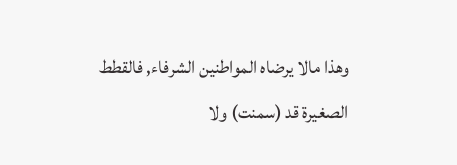وهذا مالا يرضاه المواطنين الشرفاء, فالقطط الصغيرة قد (سمنت) ولا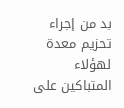بد من إجراء تحزيم معدة لهؤلاء المتباكين على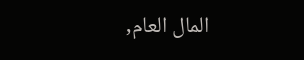المال العام,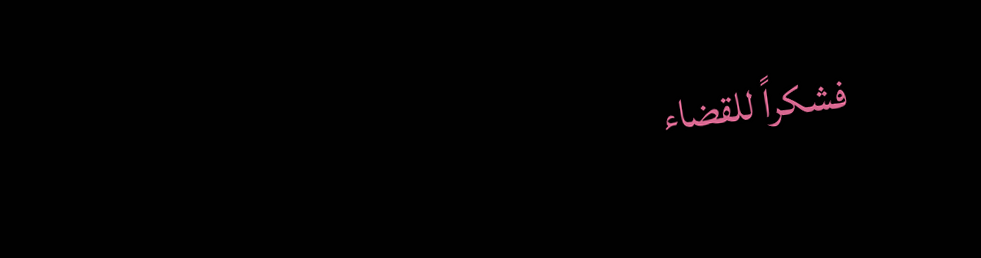فشكراً للقضاء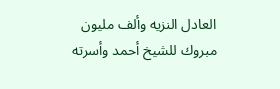العادل النزيه وألف مليون مبروك للشيخ أحمد وأسرته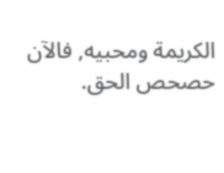الكريمة ومحبيه, فالآن حصحص الحق.